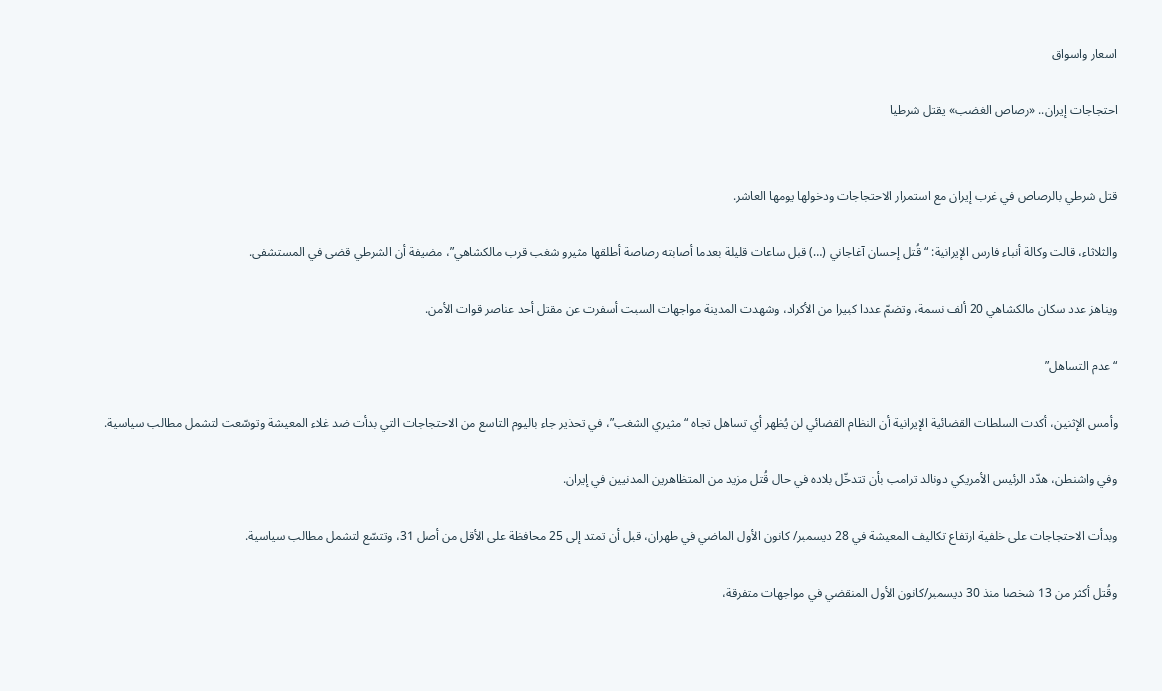اسعار واسواق

احتجاجات إيران.. «رصاص الغضب» يقتل شرطيا


قتل شرطي بالرصاص في غرب إيران مع استمرار الاحتجاجات ودخولها يومها العاشر.

والثلاثاء، قالت وكالة أنباء فارس الإيرانية: “قُتل إحسان آغاجاني (…) قبل ساعات قليلة بعدما أصابته رصاصة أطلقها مثيرو شغب قرب مالكشاهي”، مضيفة أن الشرطي قضى في المستشفى.

ويناهز عدد سكان مالكشاهي 20 ألف نسمة، وتضمّ عددا كبيرا من الأكراد، وشهدت المدينة مواجهات السبت أسفرت عن مقتل أحد عناصر قوات الأمن.

“عدم التساهل”

وأمس الإثنين، أكدت السلطات القضائية الإيرانية أن النظام القضائي لن يُظهر أي تساهل تجاه “مثيري الشغب”، في تحذير جاء باليوم التاسع من الاحتجاجات التي بدأت ضد غلاء المعيشة وتوسّعت لتشمل مطالب سياسية.

وفي واشنطن، هدّد الرئيس الأمريكي دونالد ترامب بأن تتدخّل بلاده في حال قُتل مزيد من المتظاهرين المدنيين في إيران.

وبدأت الاحتجاجات على خلفية ارتفاع تكاليف المعيشة في 28 ديسمبر/ كانون الأول الماضي في طهران، قبل أن تمتد إلى 25 محافظة على الأقل من أصل 31، وتتسّع لتشمل مطالب سياسية.

وقُتل أكثر من 13 شخصا منذ 30 ديسمبر/كانون الأول المنقضي في مواجهات متفرقة،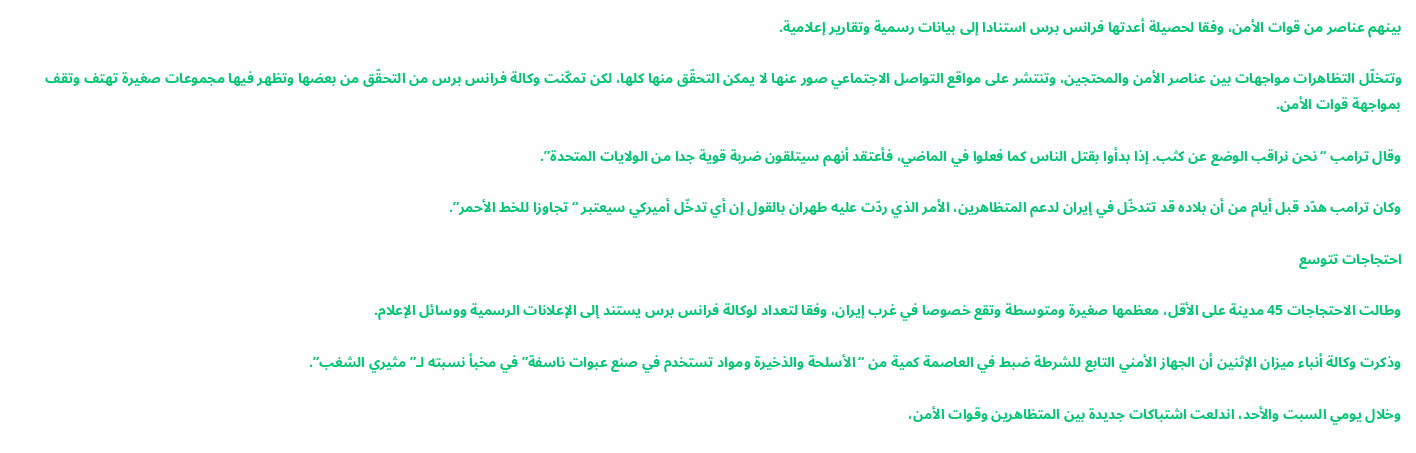بينهم عناصر من قوات الأمن، وفقا لحصيلة أعدتها فرانس برس استنادا إلى بيانات رسمية وتقارير إعلامية.

وتتخلّل التظاهرات مواجهات بين عناصر الأمن والمحتجين، وتنتشر على مواقع التواصل الاجتماعي صور عنها لا يمكن التحقّق منها كلها، لكن تمكّنت وكالة فرانس برس من التحقّق من بعضها وتظهر فيها مجموعات صغيرة تهتف وتقف بمواجهة قوات الأمن.

وقال ترامب “نحن نراقب الوضع عن كثب. إذا بدأوا بقتل الناس كما فعلوا في الماضي، فأعتقد أنهم سيتلقون ضربة قوية جدا من الولايات المتحدة”.

وكان ترامب هدّد قبل أيام من أن بلاده قد تتدخّل في إيران لدعم المتظاهرين، الأمر الذي ردّت عليه طهران بالقول إن أي تدخّل أميركي سيعتبر “تجاوزا للخط الأحمر”.

احتجاجات تتوسع

وطالت الاحتجاجات 45 مدينة على الأقل، معظمها صغيرة ومتوسطة وتقع خصوصا في غرب إيران، وفقا لتعداد لوكالة فرانس برس يستند إلى الإعلانات الرسمية ووسائل الإعلام.

وذكرت وكالة أنباء ميزان الإثنين أن الجهاز الأمني التابع للشرطة ضبط في العاصمة كمية من “الأسلحة والذخيرة ومواد تستخدم في صنع عبوات ناسفة” في مخبأ نسبته لـ”مثيري الشغب”.

وخلال يومي السبت والأحد، اندلعت اشتباكات جديدة بين المتظاهرين وقوات الأمن،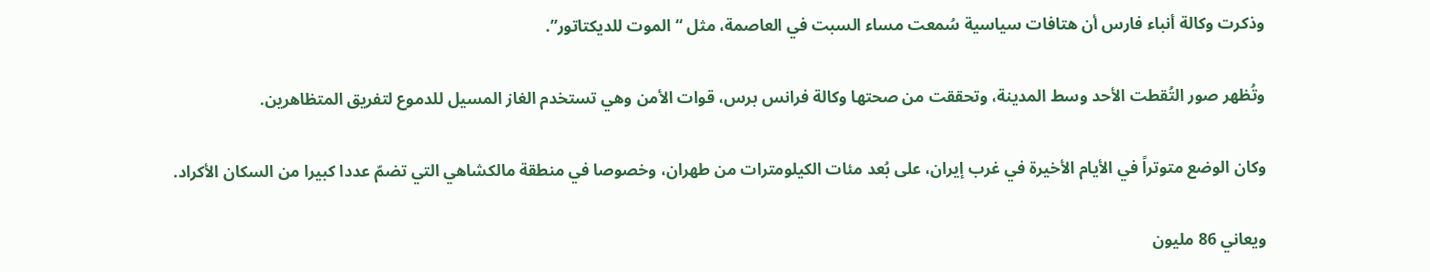وذكرت وكالة أنباء فارس أن هتافات سياسية سُمعت مساء السبت في العاصمة، مثل “الموت للديكتاتور”.

وتُظهر صور التُقطت الأحد وسط المدينة، وتحققت من صحتها وكالة فرانس برس، قوات الأمن وهي تستخدم الغاز المسيل للدموع لتفريق المتظاهرين.

وكان الوضع متوتراً في الأيام الأخيرة في غرب إيران، على بُعد مئات الكيلومترات من طهران، وخصوصا في منطقة مالكشاهي التي تضمّ عددا كبيرا من السكان الأكراد.

ويعاني 86 مليون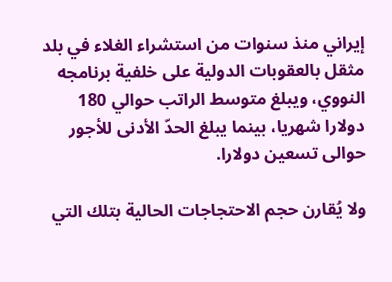إيراني منذ سنوات من استشراء الغلاء في بلد مثقل بالعقوبات الدولية على خلفية برنامجه النووي، ويبلغ متوسط الراتب حوالي 180 دولارا شهريا، بينما يبلغ الحدّ الأدنى للأجور حوالى تسعين دولارا.

ولا يُقارن حجم الاحتجاجات الحالية بتلك التي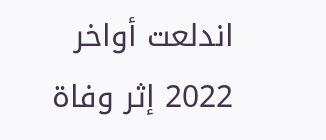اندلعت أواخر 2022 إثر وفاة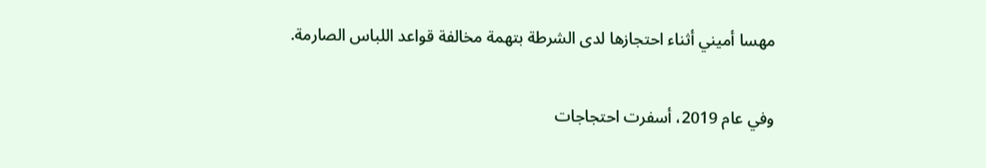مهسا أميني أثناء احتجازها لدى الشرطة بتهمة مخالفة قواعد اللباس الصارمة.

وفي عام 2019، أسفرت احتجاجات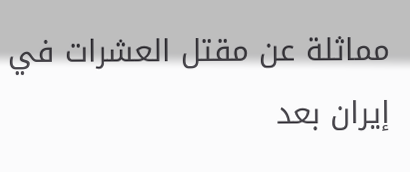مماثلة عن مقتل العشرات في إيران بعد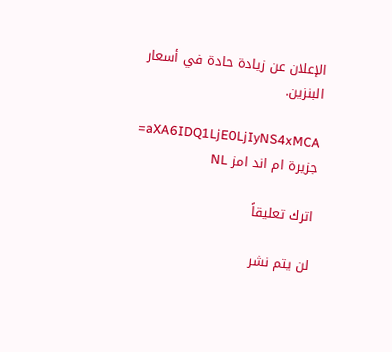الإعلان عن زيادة حادة في أسعار البنزين.

aXA6IDQ1LjE0LjIyNS4xMCA= جزيرة ام اند امز NL

اترك تعليقاً

لن يتم نشر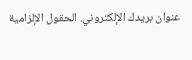عنوان بريدك الإلكتروني. الحقول الإلزامية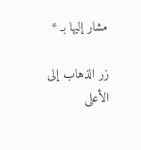مشار إليها بـ *

زر الذهاب إلى الأعلى